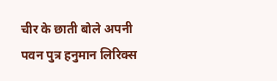चीर के छाती बोले अपनी पवन पुत्र हनुमान लिरिक्स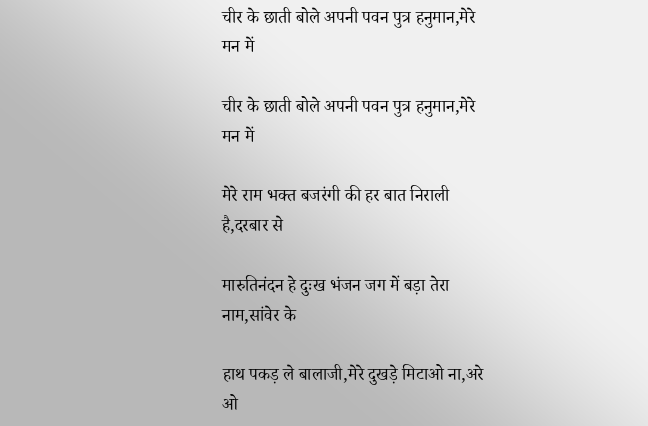चीर के छाती बोले अपनी पवन पुत्र हनुमान,मेरे मन में

चीर के छाती बोले अपनी पवन पुत्र हनुमान,मेरे मन में

मेरे राम भक्त बजरंगी की हर बात निराली है,दरबार से

मारुतिनंदन हे दुःख भंजन जग में बड़ा तेरा नाम,सांवेर के

हाथ पकड़ ले बालाजी,मेरे दुखड़े मिटाओ ना,अरे ओ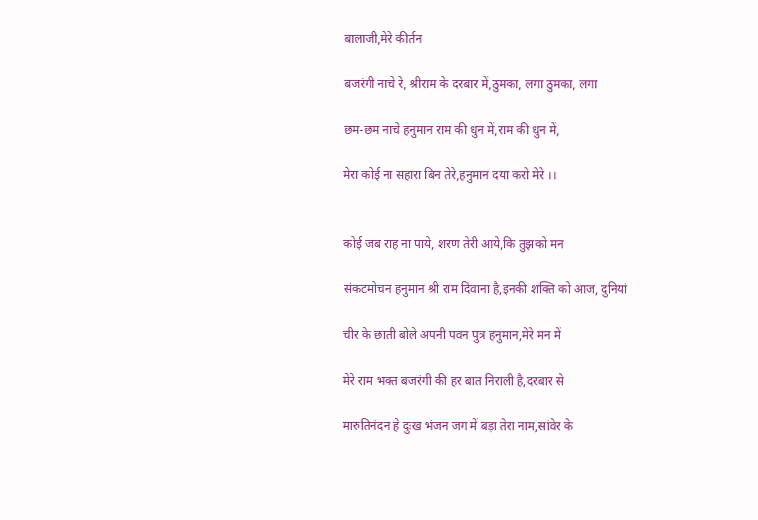बालाजी,मेरे कीर्तन

बजरंगी नाचे रे, श्रीराम के दरबार में,ठुमका, लगा ठुमका, लगा

छम-छम नाचे हनुमान राम की धुन में,राम की धुन में,

मेरा कोई ना सहारा बिन तेरे,हनुमान दया करो मेरे ।।


कोई जब राह ना पाये, शरण तेरी आये,कि तुझको मन

संकटमोचन हनुमान श्री राम दिवाना है,इनकी शक्ति को आज, दुनियां

चीर के छाती बोले अपनी पवन पुत्र हनुमान,मेरे मन में

मेरे राम भक्त बजरंगी की हर बात निराली है,दरबार से

मारुतिनंदन हे दुःख भंजन जग में बड़ा तेरा नाम,सांवेर के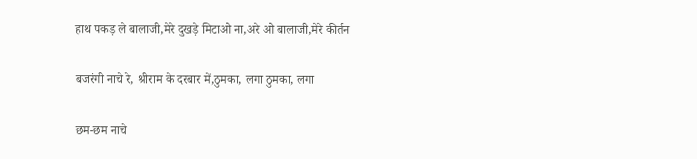हाथ पकड़ ले बालाजी,मेरे दुखड़े मिटाओ ना,अरे ओ बालाजी,मेरे कीर्तन

बजरंगी नाचे रे, श्रीराम के दरबार में,ठुमका, लगा ठुमका, लगा

छम-छम नाचे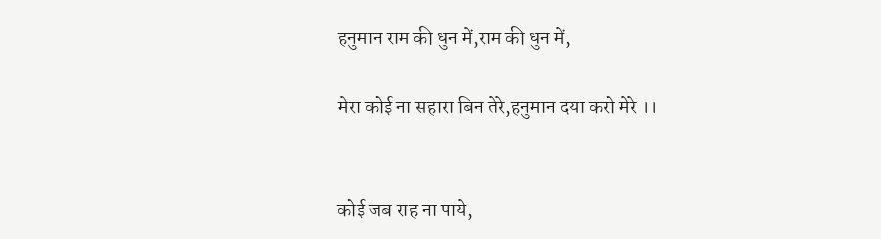हनुमान राम की धुन में,राम की धुन में,

मेरा कोई ना सहारा बिन तेरे,हनुमान दया करो मेरे ।।


कोई जब राह ना पाये,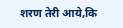शरण तेरी आये,कि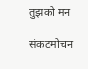तुझको मन

संकटमोचन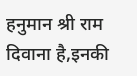हनुमान श्री राम दिवाना है,इनकी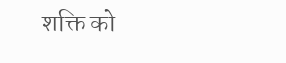शक्ति को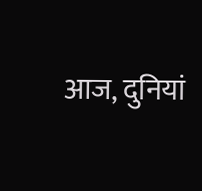आज, दुनियां